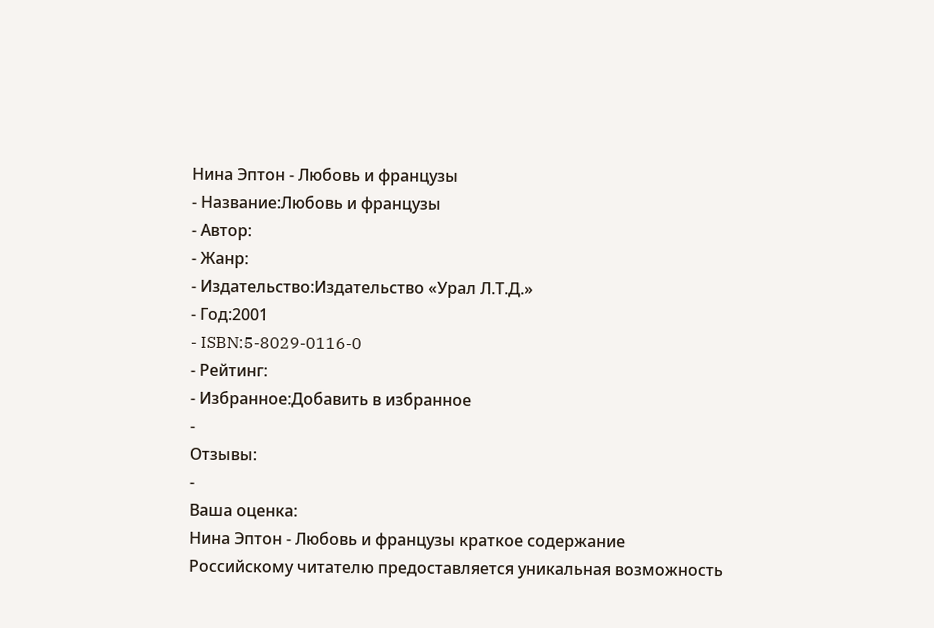Нина Эптон - Любовь и французы
- Название:Любовь и французы
- Автор:
- Жанр:
- Издательство:Издательство «Урал Л.Т.Д.»
- Год:2001
- ISBN:5-8029-0116-0
- Рейтинг:
- Избранное:Добавить в избранное
-
Отзывы:
-
Ваша оценка:
Нина Эптон - Любовь и французы краткое содержание
Российскому читателю предоставляется уникальная возможность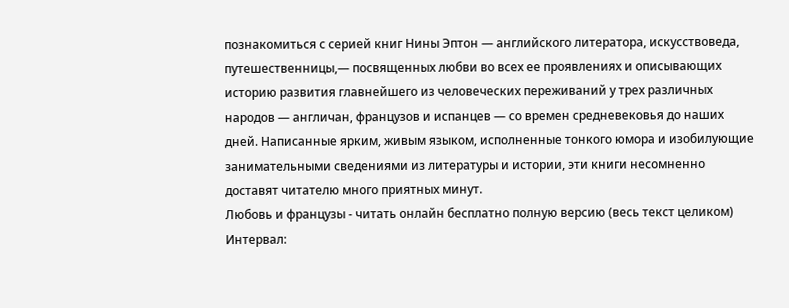познакомиться с серией книг Нины Эптон — английского литератора, искусствоведа, путешественницы,— посвященных любви во всех ее проявлениях и описывающих историю развития главнейшего из человеческих переживаний у трех различных народов — англичан, французов и испанцев — со времен средневековья до наших дней. Написанные ярким, живым языком, исполненные тонкого юмора и изобилующие занимательными сведениями из литературы и истории, эти книги несомненно доставят читателю много приятных минут.
Любовь и французы - читать онлайн бесплатно полную версию (весь текст целиком)
Интервал: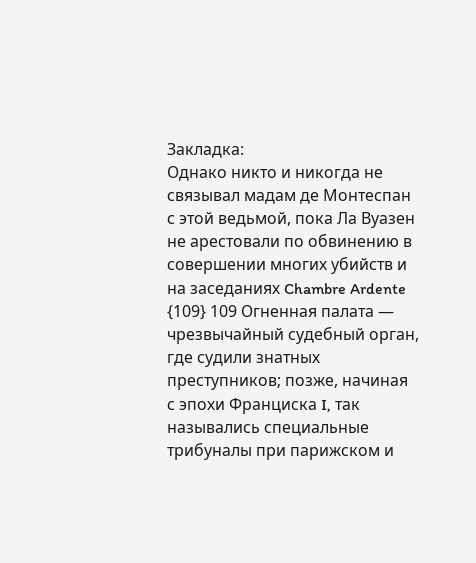Закладка:
Однако никто и никогда не связывал мадам де Монтеспан с этой ведьмой, пока Ла Вуазен не арестовали по обвинению в совершении многих убийств и на заседаниях Chambre Ardente {109} 109 Огненная палата — чрезвычайный судебный орган, где судили знатных преступников; позже, начиная с эпохи Франциска I, так назывались специальные трибуналы при парижском и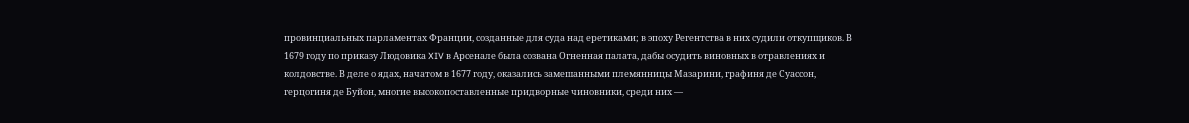провинциальных парламентах Франции, созданные для суда над еретиками; в эпоху Регентства в них судили откупщиков. В 1679 году по приказу Людовика XIV в Арсенале была созвана Огненная палата, дабы осудить виновных в отравлениях и колдовстве. В деле о ядах, начатом в 1677 году, оказались замешанными племянницы Мазарини, графиня де Суассон, герцогиня де Буйон, многие высокопоставленные придворные чиновники, среди них —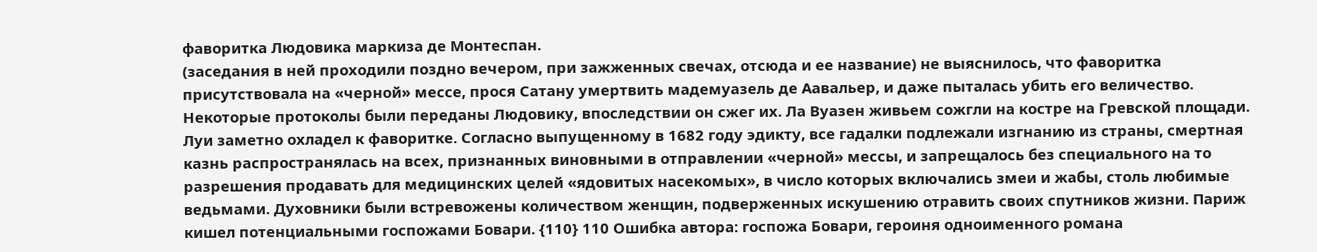фаворитка Людовика маркиза де Монтеспан.
(заседания в ней проходили поздно вечером, при зажженных свечах, отсюда и ее название) не выяснилось, что фаворитка присутствовала на «черной» мессе, прося Сатану умертвить мадемуазель де Аавальер, и даже пыталась убить его величество. Некоторые протоколы были переданы Людовику, впоследствии он сжег их. Ла Вуазен живьем сожгли на костре на Гревской площади. Луи заметно охладел к фаворитке. Согласно выпущенному в 1682 году эдикту, все гадалки подлежали изгнанию из страны, смертная казнь распространялась на всех, признанных виновными в отправлении «черной» мессы, и запрещалось без специального на то разрешения продавать для медицинских целей «ядовитых насекомых», в число которых включались змеи и жабы, столь любимые ведьмами. Духовники были встревожены количеством женщин, подверженных искушению отравить своих спутников жизни. Париж кишел потенциальными госпожами Бовари. {110} 110 Ошибка автора: госпожа Бовари, героиня одноименного романа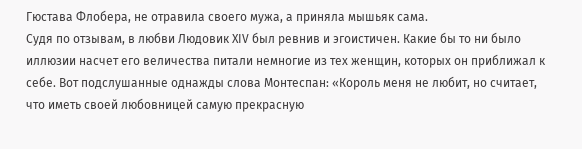Гюстава Флобера, не отравила своего мужа, а приняла мышьяк сама.
Судя по отзывам, в любви Людовик XIV был ревнив и эгоистичен. Какие бы то ни было иллюзии насчет его величества питали немногие из тех женщин, которых он приближал к себе. Вот подслушанные однажды слова Монтеспан: «Король меня не любит, но считает, что иметь своей любовницей самую прекрасную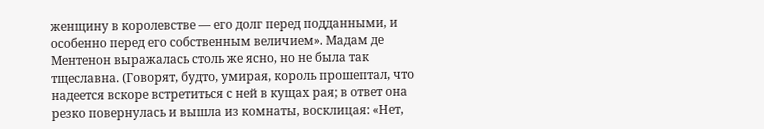женщину в королевстве — его долг перед подданными, и особенно перед его собственным величием». Мадам де Ментенон выражалась столь же ясно, но не была так тщеславна. (Говорят, будто, умирая, король прошептал, что надеется вскоре встретиться с ней в кущах рая; в ответ она резко повернулась и вышла из комнаты, восклицая: «Нет,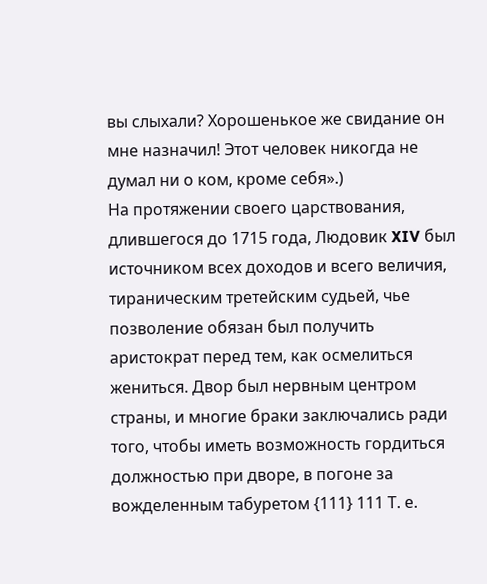вы слыхали? Хорошенькое же свидание он мне назначил! Этот человек никогда не думал ни о ком, кроме себя».)
На протяжении своего царствования, длившегося до 1715 года, Людовик XIV был источником всех доходов и всего величия, тираническим третейским судьей, чье позволение обязан был получить аристократ перед тем, как осмелиться жениться. Двор был нервным центром страны, и многие браки заключались ради того, чтобы иметь возможность гордиться должностью при дворе, в погоне за вожделенным табуретом {111} 111 Т. е.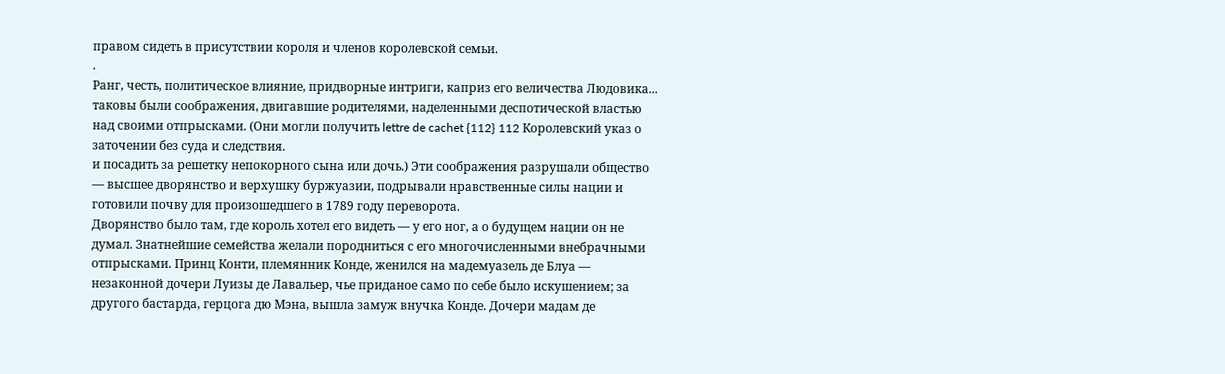правом сидеть в присутствии короля и членов королевской семьи.
.
Ранг, честь, политическое влияние, придворные интриги, каприз его величества Людовика... таковы были соображения, двигавшие родителями, наделенными деспотической властью над своими отпрысками. (Они могли получить lettre de cachet {112} 112 Королевский указ о заточении без суда и следствия.
и посадить за решетку непокорного сына или дочь.) Эти соображения разрушали общество — высшее дворянство и верхушку буржуазии, подрывали нравственные силы нации и готовили почву для произошедшего в 1789 году переворота.
Дворянство было там, где король хотел его видеть — у его ног, а о будущем нации он не думал. Знатнейшие семейства желали породниться с его многочисленными внебрачными отпрысками. Принц Конти, племянник Конде, женился на мадемуазель де Блуа — незаконной дочери Луизы де Лавальер, чье приданое само по себе было искушением; за другого бастарда, герцога дю Мэна, вышла замуж внучка Конде. Дочери мадам де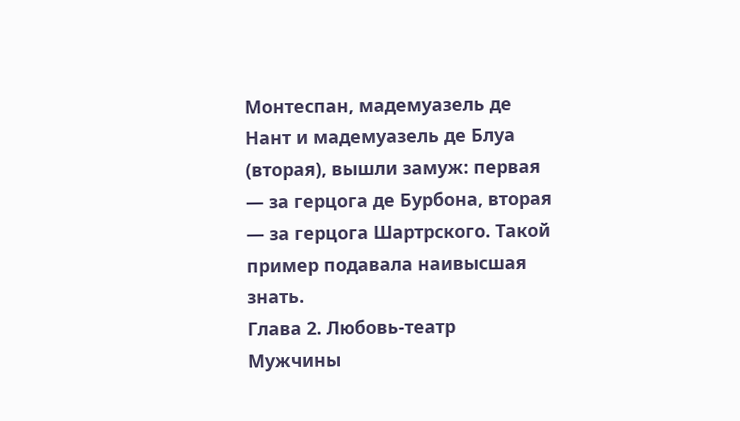Монтеспан, мадемуазель де Нант и мадемуазель де Блуа (вторая), вышли замуж: первая — за герцога де Бурбона, вторая — за герцога Шартрского. Такой пример подавала наивысшая знать.
Глава 2. Любовь-театр
Мужчины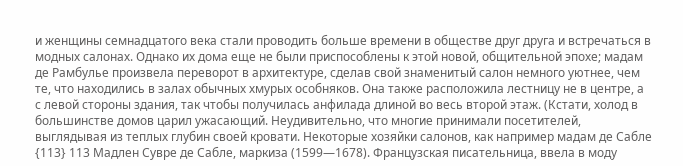и женщины семнадцатого века стали проводить больше времени в обществе друг друга и встречаться в модных салонах. Однако их дома еще не были приспособлены к этой новой, общительной эпохе; мадам де Рамбулье произвела переворот в архитектуре, сделав свой знаменитый салон немного уютнее, чем те, что находились в залах обычных хмурых особняков. Она также расположила лестницу не в центре, а с левой стороны здания, так чтобы получилась анфилада длиной во весь второй этаж. (Кстати, холод в большинстве домов царил ужасающий. Неудивительно, что многие принимали посетителей, выглядывая из теплых глубин своей кровати. Некоторые хозяйки салонов, как например мадам де Сабле {113} 113 Мадлен Сувре де Сабле, маркиза (1599—1678). Французская писательница, ввела в моду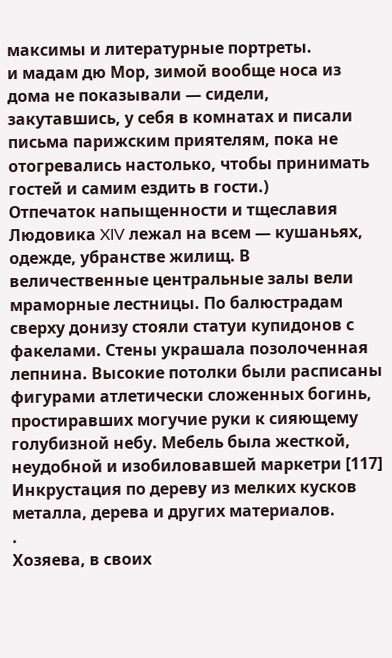максимы и литературные портреты.
и мадам дю Мор, зимой вообще носа из дома не показывали — сидели, закутавшись, у себя в комнатах и писали письма парижским приятелям, пока не отогревались настолько, чтобы принимать гостей и самим ездить в гости.)
Отпечаток напыщенности и тщеславия Людовика XIV лежал на всем — кушаньях, одежде, убранстве жилищ. В величественные центральные залы вели мраморные лестницы. По балюстрадам сверху донизу стояли статуи купидонов с факелами. Стены украшала позолоченная лепнина. Высокие потолки были расписаны фигурами атлетически сложенных богинь, простиравших могучие руки к сияющему голубизной небу. Мебель была жесткой, неудобной и изобиловавшей маркетри [117] Инкрустация по дереву из мелких кусков металла, дерева и других материалов.
.
Хозяева, в своих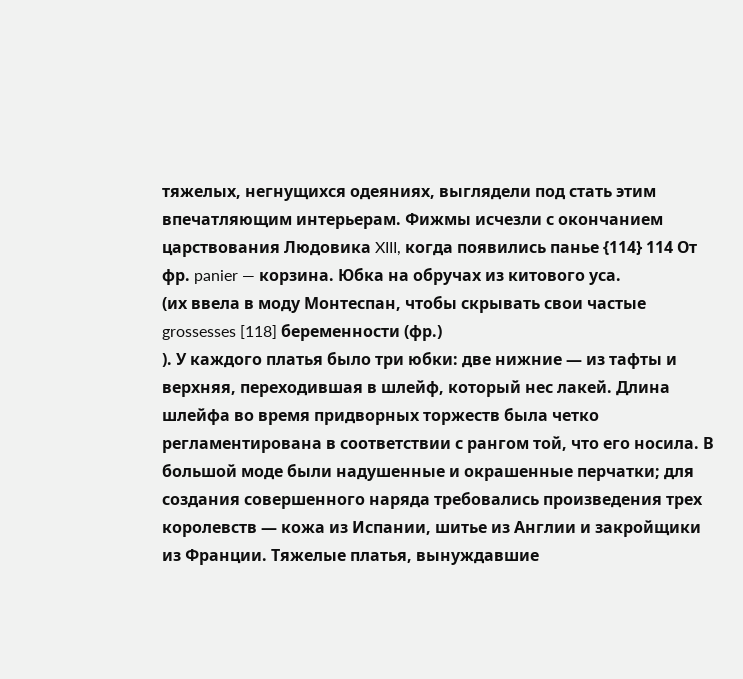тяжелых, негнущихся одеяниях, выглядели под стать этим впечатляющим интерьерам. Фижмы исчезли с окончанием царствования Людовика XIII, когда появились панье {114} 114 От фр. panier — корзина. Юбка на обручах из китового уса.
(их ввела в моду Монтеспан, чтобы скрывать свои частые grossesses [118] беременности (фр.)
). У каждого платья было три юбки: две нижние — из тафты и верхняя, переходившая в шлейф, который нес лакей. Длина шлейфа во время придворных торжеств была четко регламентирована в соответствии с рангом той, что его носила. В большой моде были надушенные и окрашенные перчатки; для создания совершенного наряда требовались произведения трех королевств — кожа из Испании, шитье из Англии и закройщики из Франции. Тяжелые платья, вынуждавшие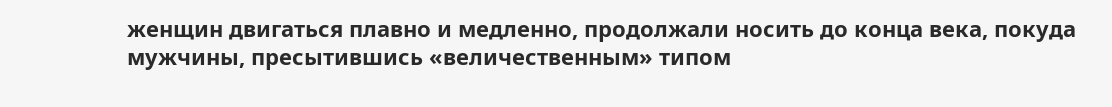женщин двигаться плавно и медленно, продолжали носить до конца века, покуда мужчины, пресытившись «величественным» типом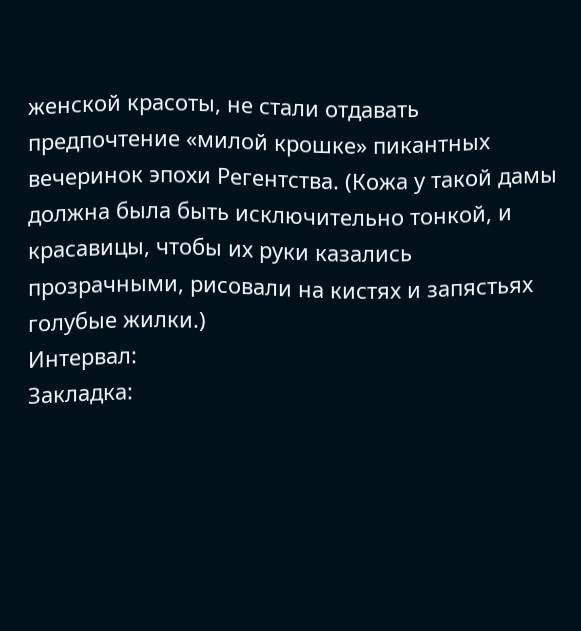женской красоты, не стали отдавать предпочтение «милой крошке» пикантных вечеринок эпохи Регентства. (Кожа у такой дамы должна была быть исключительно тонкой, и красавицы, чтобы их руки казались прозрачными, рисовали на кистях и запястьях голубые жилки.)
Интервал:
Закладка: